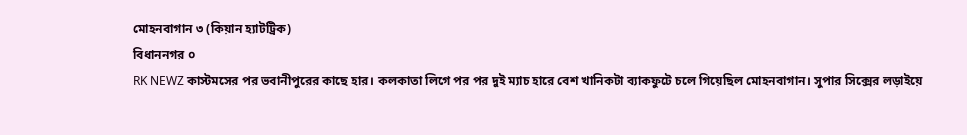মোহনবাগান ৩ (কিয়ান হ্যাটট্রিক)
বিধাননগর ০
RK NEWZ কাস্টমসের পর ভবানীপুরের কাছে হার। কলকাতা লিগে পর পর দুই ম্যাচ হারে বেশ খানিকটা ব্যাকফুটে চলে গিয়েছিল মোহনবাগান। সুপার সিক্সের লড়াইয়ে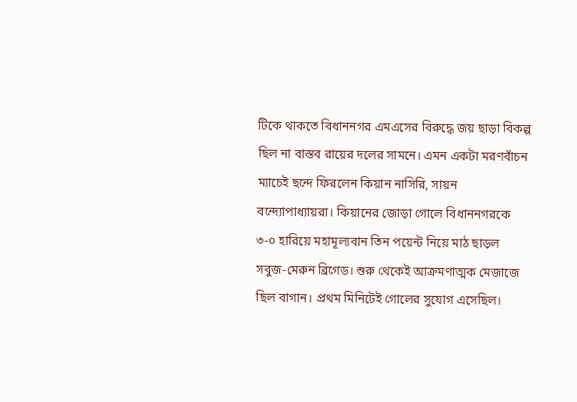টিকে থাকতে বিধাননগর এমএসের বিরুদ্ধে জয় ছাড়া বিকল্প ছিল না বাস্তব রায়ের দলের সামনে। এমন একটা মরণবাঁচন ম্যাচেই ছন্দে ফিরলেন কিয়ান নাসিরি, সায়ন বন্দ্যোপাধ্যায়রা। কিয়ানের জোড়া গোলে বিধাননগরকে ৩-০ হারিয়ে মহামূল্যবান তিন পয়েন্ট নিয়ে মাঠ ছাড়ল সবুজ-মেরুন ব্রিগেড। শুরু থেকেই আক্রমণাত্মক মেজাজে ছিল বাগান। প্রথম মিনিটেই গোলের সুযোগ এসেছিল।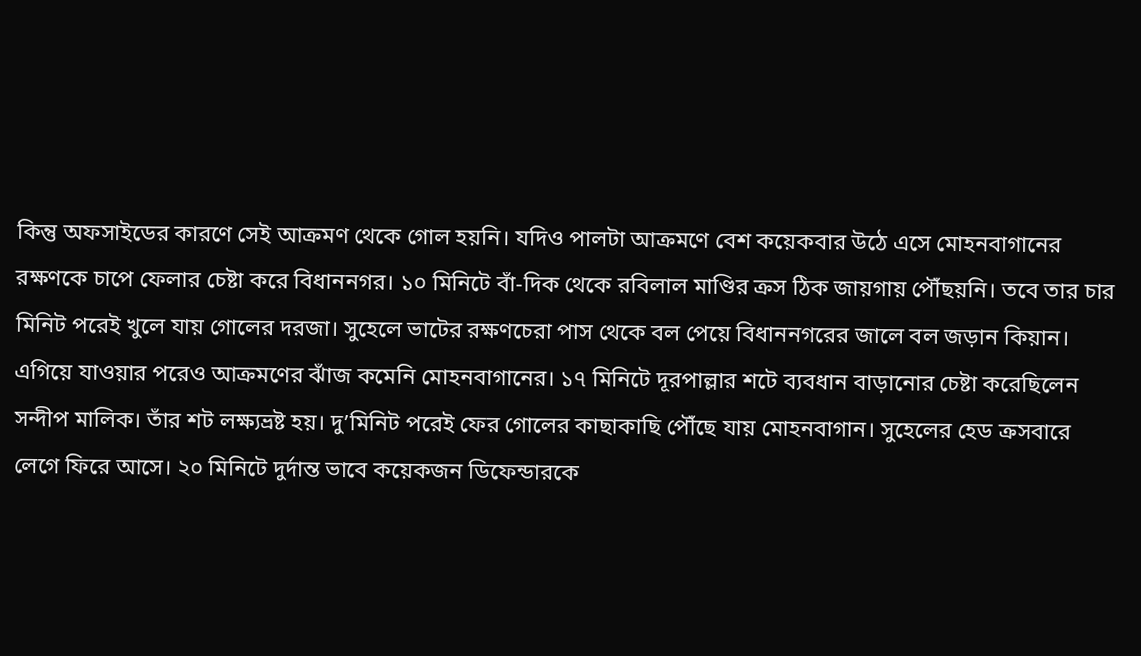কিন্তু অফসাইডের কারণে সেই আক্রমণ থেকে গোল হয়নি। যদিও পালটা আক্রমণে বেশ কয়েকবার উঠে এসে মোহনবাগানের রক্ষণকে চাপে ফেলার চেষ্টা করে বিধাননগর। ১০ মিনিটে বাঁ-দিক থেকে রবিলাল মাণ্ডির ক্রস ঠিক জায়গায় পৌঁছয়নি। তবে তার চার মিনিট পরেই খুলে যায় গোলের দরজা। সুহেলে ভাটের রক্ষণচেরা পাস থেকে বল পেয়ে বিধাননগরের জালে বল জড়ান কিয়ান। এগিয়ে যাওয়ার পরেও আক্রমণের ঝাঁজ কমেনি মোহনবাগানের। ১৭ মিনিটে দূরপাল্লার শটে ব্যবধান বাড়ানোর চেষ্টা করেছিলেন সন্দীপ মালিক। তাঁর শট লক্ষ্যভ্রষ্ট হয়। দু’মিনিট পরেই ফের গোলের কাছাকাছি পৌঁছে যায় মোহনবাগান। সুহেলের হেড ক্রসবারে লেগে ফিরে আসে। ২০ মিনিটে দুর্দান্ত ভাবে কয়েকজন ডিফেন্ডারকে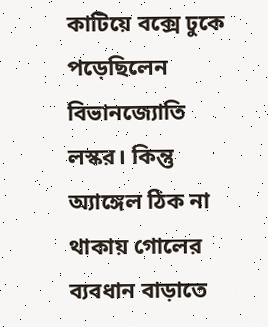কাটিয়ে বক্সে ঢুকে পড়েছিলেন বিভানজ্যোতি লস্কর। কিন্তু অ্যাঙ্গেল ঠিক না থাকায় গোলের ব্যবধান বাড়াতে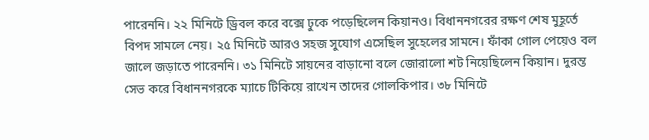পারেননি। ২২ মিনিটে ড্রিবল করে বক্সে ঢুকে পড়েছিলেন কিয়ানও। বিধাননগরের রক্ষণ শেষ মুহূর্তে বিপদ সামলে নেয়। ২৫ মিনিটে আরও সহজ সুযোগ এসেছিল সুহেলের সামনে। ফাঁকা গোল পেয়েও বল জালে জড়াতে পারেননি। ৩১ মিনিটে সায়নের বাড়ানো বলে জোরালো শট নিয়েছিলেন কিয়ান। দুরন্ত সেভ করে বিধাননগরকে ম্যাচে টিকিয়ে রাখেন তাদের গোলকিপার। ৩৮ মিনিটে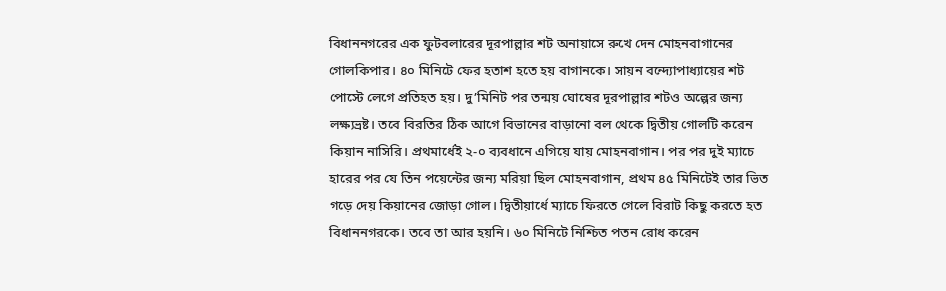বিধাননগরের এক ফুটবলারের দূরপাল্লার শট অনায়াসে রুখে দেন মোহনবাগানের গোলকিপার। ৪০ মিনিটে ফের হতাশ হতে হয় বাগানকে। সায়ন বন্দ্যোপাধ্যায়ের শট পোস্টে লেগে প্রতিহত হয়। দু’মিনিট পর তন্ময় ঘোষের দূরপাল্লার শটও অল্পের জন্য লক্ষ্যভ্রষ্ট। তবে বিরতির ঠিক আগে বিভানের বাড়ানো বল থেকে দ্বিতীয় গোলটি করেন কিয়ান নাসিরি। প্রথমার্ধেই ২-০ ব্যবধানে এগিয়ে যায় মোহনবাগান। পর পর দুই ম্যাচে হারের পর যে তিন পয়েন্টের জন্য মরিয়া ছিল মোহনবাগান, প্রথম ৪৫ মিনিটেই তার ভিত গড়ে দেয় কিয়ানের জোড়া গোল। দ্বিতীয়ার্ধে ম্যাচে ফিরতে গেলে বিরাট কিছু করতে হত বিধাননগরকে। তবে তা আর হয়নি। ৬০ মিনিটে নিশ্চিত পতন রোধ করেন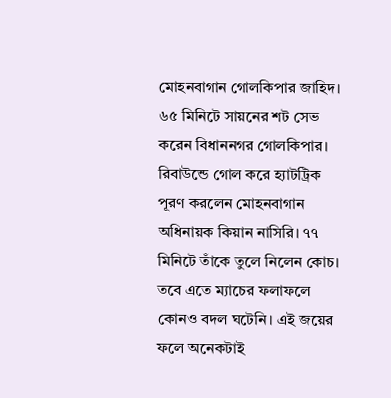মোহনবাগান গোলকিপার জাহিদ। ৬৫ মিনিটে সায়নের শট সেভ করেন বিধাননগর গোলকিপার। রিবাউন্ডে গোল করে হ্যাটট্রিক পূরণ করলেন মোহনবাগান অধিনায়ক কিয়ান নাসিরি। ৭৭ মিনিটে তাঁকে তুলে নিলেন কোচ। তবে এতে ম্যাচের ফলাফলে কোনও বদল ঘটেনি। এই জয়ের ফলে অনেকটাই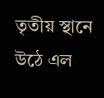তৃতীয় স্থানে উঠে এল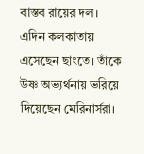বাস্তব রায়ের দল। এদিন কলকাতায় এসেছেন ছাংতে। তাঁকে উষ্ণ অভ্যর্থনায় ভরিয়ে দিয়েছেন মেরিনার্সরা।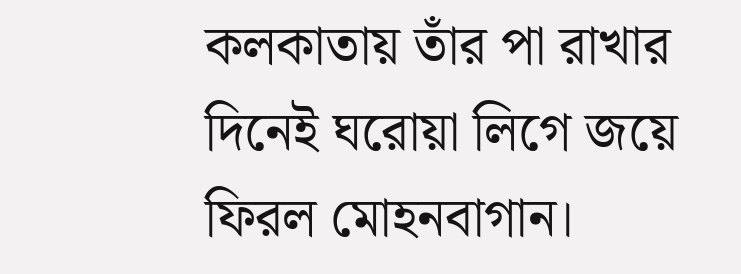কলকাতায় তাঁর পা রাখার দিনেই ঘরোয়া লিগে জয়ে ফিরল মোহনবাগান।